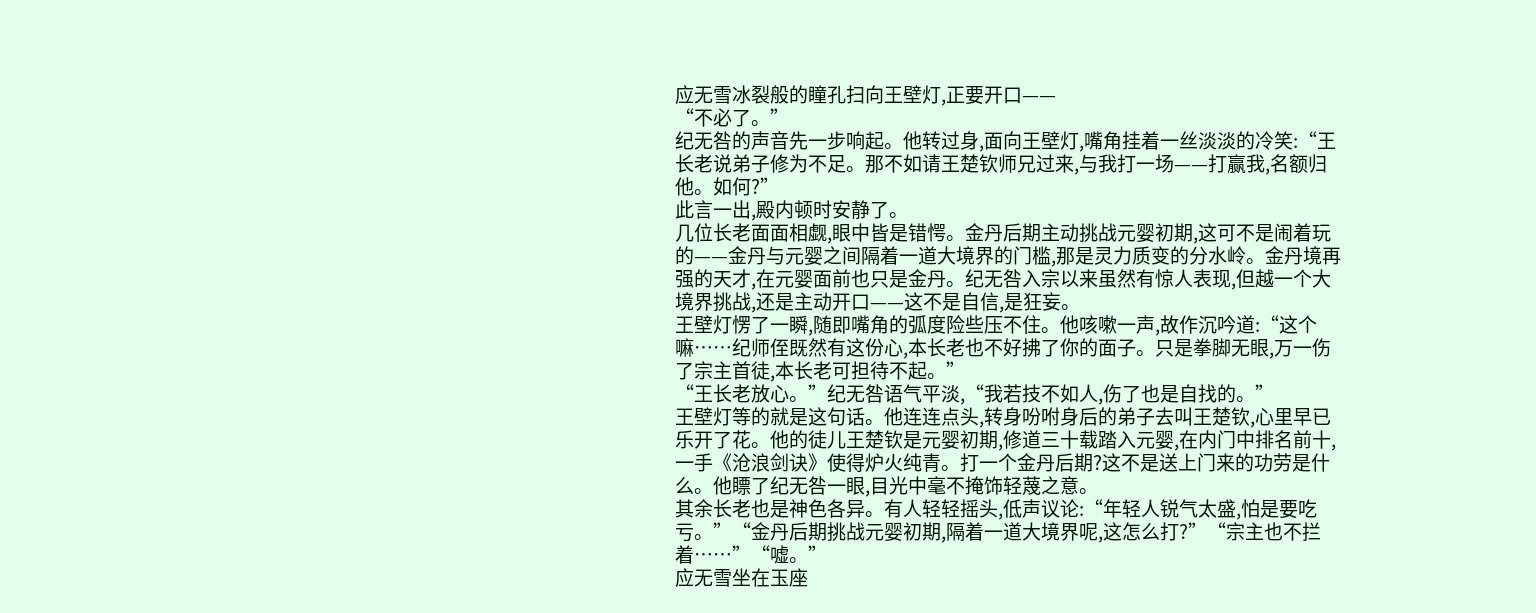应无雪冰裂般的瞳孔扫向王壁灯,正要开口——
“不必了。”
纪无咎的声音先一步响起。他转过身,面向王壁灯,嘴角挂着一丝淡淡的冷笑:“王长老说弟子修为不足。那不如请王楚钦师兄过来,与我打一场——打赢我,名额归他。如何?”
此言一出,殿内顿时安静了。
几位长老面面相觑,眼中皆是错愕。金丹后期主动挑战元婴初期,这可不是闹着玩的——金丹与元婴之间隔着一道大境界的门槛,那是灵力质变的分水岭。金丹境再强的天才,在元婴面前也只是金丹。纪无咎入宗以来虽然有惊人表现,但越一个大境界挑战,还是主动开口——这不是自信,是狂妄。
王壁灯愣了一瞬,随即嘴角的弧度险些压不住。他咳嗽一声,故作沉吟道:“这个嘛……纪师侄既然有这份心,本长老也不好拂了你的面子。只是拳脚无眼,万一伤了宗主首徒,本长老可担待不起。”
“王长老放心。”纪无咎语气平淡,“我若技不如人,伤了也是自找的。”
王壁灯等的就是这句话。他连连点头,转身吩咐身后的弟子去叫王楚钦,心里早已乐开了花。他的徒儿王楚钦是元婴初期,修道三十载踏入元婴,在内门中排名前十,一手《沧浪剑诀》使得炉火纯青。打一个金丹后期?这不是送上门来的功劳是什么。他瞟了纪无咎一眼,目光中毫不掩饰轻蔑之意。
其余长老也是神色各异。有人轻轻摇头,低声议论:“年轻人锐气太盛,怕是要吃亏。”“金丹后期挑战元婴初期,隔着一道大境界呢,这怎么打?”“宗主也不拦着……”“嘘。”
应无雪坐在玉座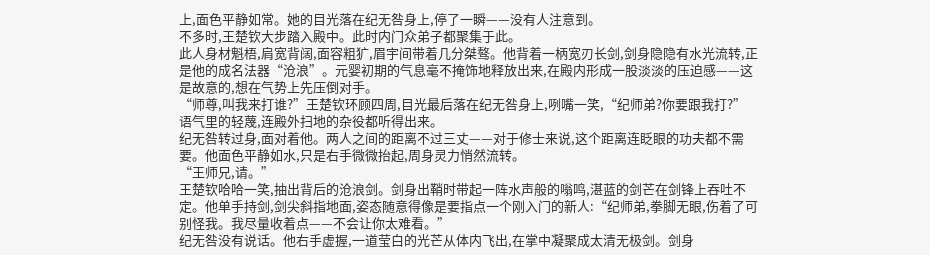上,面色平静如常。她的目光落在纪无咎身上,停了一瞬——没有人注意到。
不多时,王楚钦大步踏入殿中。此时内门众弟子都聚集于此。
此人身材魁梧,肩宽背阔,面容粗犷,眉宇间带着几分桀骜。他背着一柄宽刃长剑,剑身隐隐有水光流转,正是他的成名法器“沧浪”。元婴初期的气息毫不掩饰地释放出来,在殿内形成一股淡淡的压迫感——这是故意的,想在气势上先压倒对手。
“师尊,叫我来打谁?”王楚钦环顾四周,目光最后落在纪无咎身上,咧嘴一笑,“纪师弟?你要跟我打?”
语气里的轻蔑,连殿外扫地的杂役都听得出来。
纪无咎转过身,面对着他。两人之间的距离不过三丈——对于修士来说,这个距离连眨眼的功夫都不需要。他面色平静如水,只是右手微微抬起,周身灵力悄然流转。
“王师兄,请。”
王楚钦哈哈一笑,抽出背后的沧浪剑。剑身出鞘时带起一阵水声般的嗡鸣,湛蓝的剑芒在剑锋上吞吐不定。他单手持剑,剑尖斜指地面,姿态随意得像是要指点一个刚入门的新人:“纪师弟,拳脚无眼,伤着了可别怪我。我尽量收着点——不会让你太难看。”
纪无咎没有说话。他右手虚握,一道莹白的光芒从体内飞出,在掌中凝聚成太清无极剑。剑身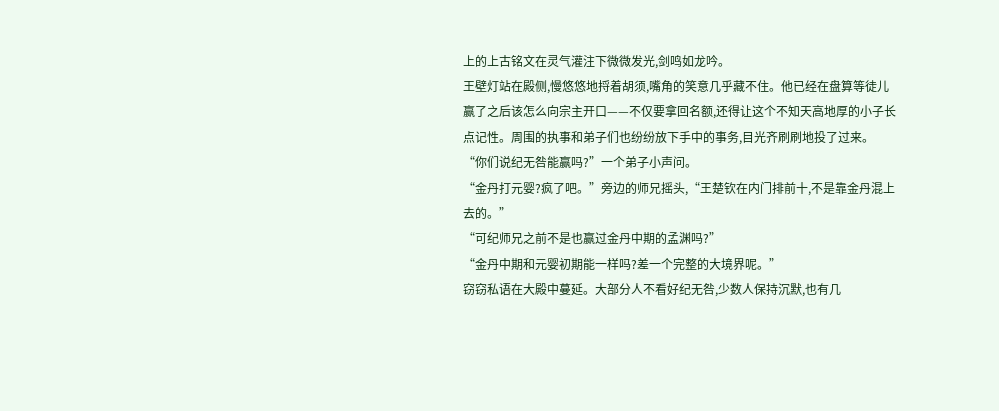上的上古铭文在灵气灌注下微微发光,剑鸣如龙吟。
王壁灯站在殿侧,慢悠悠地捋着胡须,嘴角的笑意几乎藏不住。他已经在盘算等徒儿赢了之后该怎么向宗主开口——不仅要拿回名额,还得让这个不知天高地厚的小子长点记性。周围的执事和弟子们也纷纷放下手中的事务,目光齐刷刷地投了过来。
“你们说纪无咎能赢吗?”一个弟子小声问。
“金丹打元婴?疯了吧。”旁边的师兄摇头,“王楚钦在内门排前十,不是靠金丹混上去的。”
“可纪师兄之前不是也赢过金丹中期的孟渊吗?”
“金丹中期和元婴初期能一样吗?差一个完整的大境界呢。”
窃窃私语在大殿中蔓延。大部分人不看好纪无咎,少数人保持沉默,也有几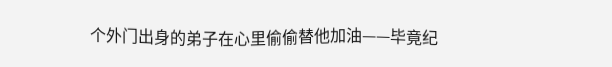个外门出身的弟子在心里偷偷替他加油——毕竟纪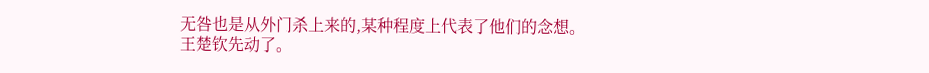无咎也是从外门杀上来的,某种程度上代表了他们的念想。
王楚钦先动了。